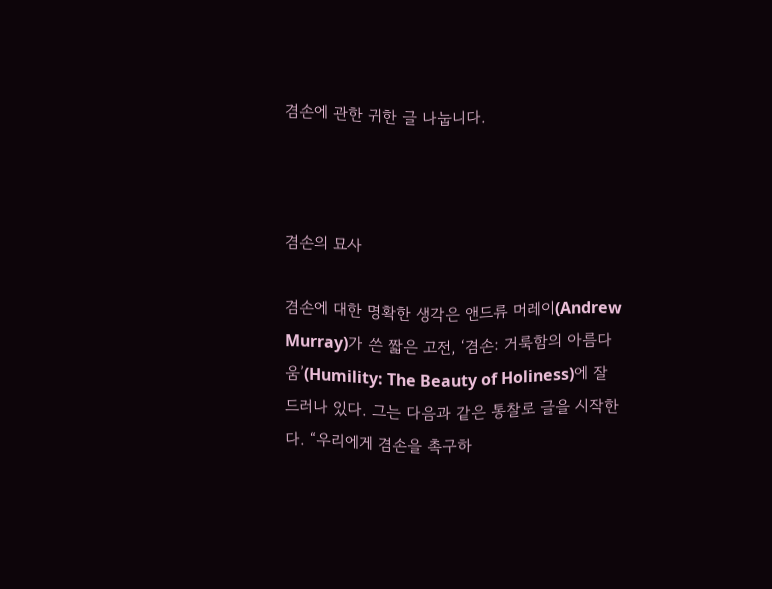겸손에 관한 귀한 글 나눕니다.



겸손의 묘사

겸손에 대한 명확한 생각은 앤드류 머레이(Andrew Murray)가 쓴 짧은 고전, ‘겸손: 거룩함의 아름다움’(Humility: The Beauty of Holiness)에 잘 드러나 있다. 그는 다음과 같은 통찰로 글을 시작한다. “우리에게 겸손을 촉구하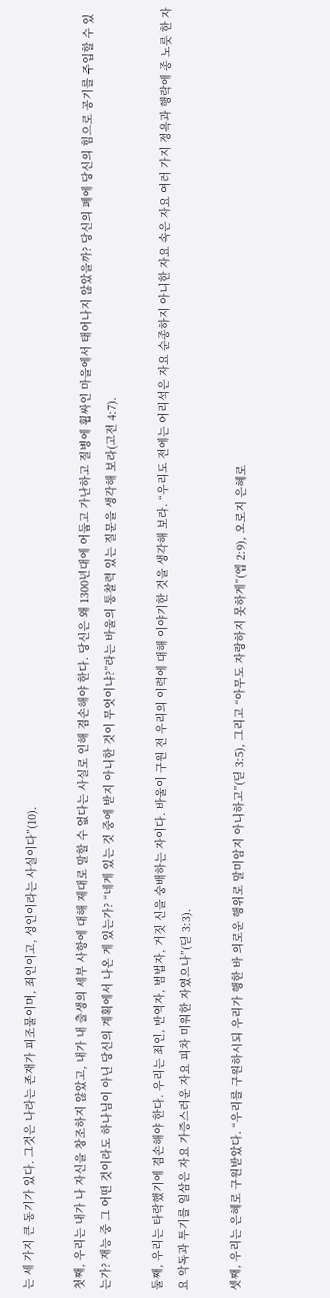는 세 가지 큰 동기가 있다. 그것은 나라는 존재가 피조물이며, 죄인이고, 성인이라는 사실이다”(10).

첫째, 우리는 내가 나 자신을 창조하지 않았고, 내가 내 출생의 세부 사항에 대해 제대로 말할 수 없다는 사실로 인해 겸손해야 한다. 당신은 왜 1300년대에 어둡고 가난하고 질병에 휩싸인 마을에서 태어나지 않았을까? 당신의 폐에 당신의 힘으로 공기를 주입할 수 있는가? 재능 중 그 어떤 것이라도 하나님이 아닌 당신의 계획에서 나온 게 있는가? “네게 있는 것 중에 받지 아니한 것이 무엇이냐?”라는 바울의 통찰력 있는 질문을 생각해 보라(고전 4:7).

둘째, 우리는 타락했기에 겸손해야 한다. 우리는 죄인, 반역자, 범법자, 거짓 신을 숭배하는 자이다. 바울이 구원 전 우리의 이력에 대해 이야기한 것을 생각해 보라. “우리도 전에는 어리석은 자요 순종하지 아니한 자요 속은 자요 여러 가지 정욕과 행락에 종 노릇 한 자요 악독과 투기를 일삼은 자요 가증스러운 자요 피차 미워한 자였으나”(딛 3:3).

셋째, 우리는 은혜로 구원받았다. “우리를 구원하시되 우리가 행한 바 의로운 행위로 말미암지 아니하고”(딛 3:5), 그리고 “아무도 자랑하지 못하게”(엡 2:9), 오로지 은혜로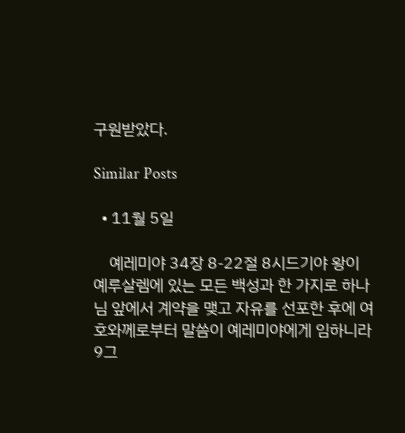구원받았다.

Similar Posts

  • 11월 5일

    예레미야 34장 8-22절 8시드기야 왕이 예루살렘에 있는 모든 백성과 한 가지로 하나님 앞에서 계약을 맺고 자유를 선포한 후에 여호와께로부터 말씀이 예레미야에게 임하니라 9그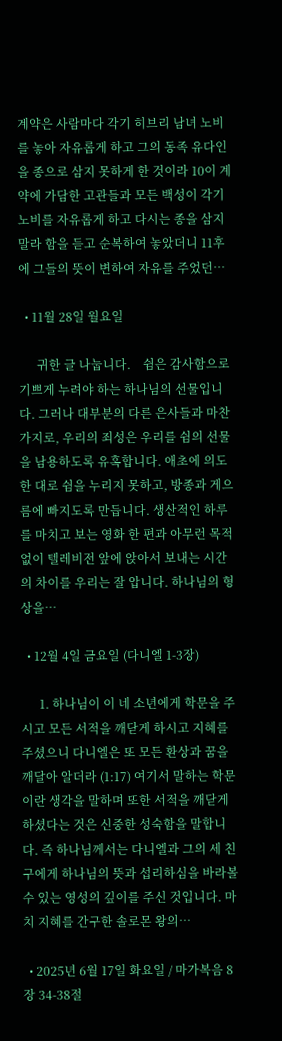계약은 사람마다 각기 히브리 남녀 노비를 놓아 자유롭게 하고 그의 동족 유다인을 종으로 삼지 못하게 한 것이라 10이 계약에 가담한 고관들과 모든 백성이 각기 노비를 자유롭게 하고 다시는 종을 삼지 말라 함을 듣고 순복하여 놓았더니 11후에 그들의 뜻이 변하여 자유를 주었던…

  • 11월 28일 월요일

      귀한 글 나눕니다.    쉼은 감사함으로 기쁘게 누려야 하는 하나님의 선물입니다. 그러나 대부분의 다른 은사들과 마찬가지로, 우리의 죄성은 우리를 쉼의 선물을 남용하도록 유혹합니다. 애초에 의도한 대로 쉼을 누리지 못하고, 방종과 게으름에 빠지도록 만듭니다. 생산적인 하루를 마치고 보는 영화 한 편과 아무런 목적 없이 텔레비전 앞에 앉아서 보내는 시간의 차이를 우리는 잘 압니다. 하나님의 형상을…

  • 12월 4일 금요일 (다니엘 1-3장)

      1. 하나님이 이 네 소년에게 학문을 주시고 모든 서적을 깨닫게 하시고 지혜를 주셨으니 다니엘은 또 모든 환상과 꿈을 깨달아 알더라 (1:17) 여기서 말하는 학문이란 생각을 말하며 또한 서적을 깨닫게 하셨다는 것은 신중한 성숙함을 말합니다. 즉 하나님께서는 다니엘과 그의 세 친구에게 하나님의 뜻과 섭리하심을 바라볼 수 있는 영성의 깊이를 주신 것입니다. 마치 지혜를 간구한 솔로몬 왕의…

  • 2025년 6월 17일 화요일 / 마가복음 8장 34-38절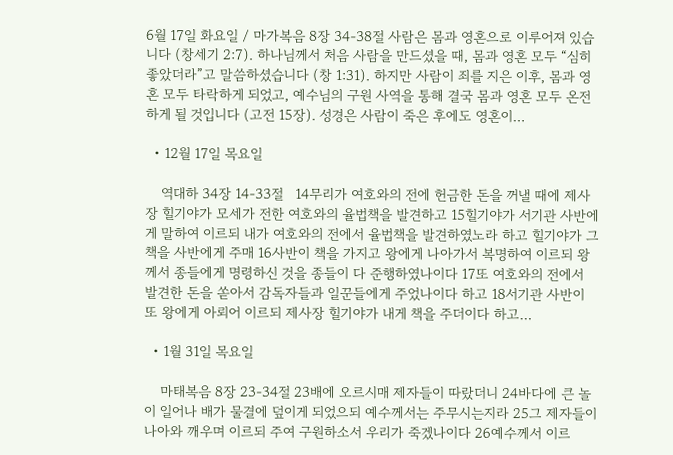6월 17일 화요일 / 마가복음 8장 34-38절 사람은 몸과 영혼으로 이루어져 있습니다 (창세기 2:7). 하나님께서 처음 사람을 만드셨을 때, 몸과 영혼 모두 “심히 좋았더라”고 말씀하셨습니다 (창 1:31). 하지만 사람이 죄를 지은 이후, 몸과 영혼 모두 타락하게 되었고, 예수님의 구원 사역을 통해 결국 몸과 영혼 모두 온전하게 될 것입니다 (고전 15장). 성경은 사람이 죽은 후에도 영혼이…

  • 12월 17일 목요일

    역대하 34장 14-33절   14무리가 여호와의 전에 헌금한 돈을 꺼낼 때에 제사장 힐기야가 모세가 전한 여호와의 율법책을 발견하고 15힐기야가 서기관 사반에게 말하여 이르되 내가 여호와의 전에서 율법책을 발견하였노라 하고 힐기야가 그 책을 사반에게 주매 16사반이 책을 가지고 왕에게 나아가서 복명하여 이르되 왕께서 종들에게 명령하신 것을 종들이 다 준행하였나이다 17또 여호와의 전에서 발견한 돈을 쏟아서 감독자들과 일꾼들에게 주었나이다 하고 18서기관 사반이 또 왕에게 아뢰어 이르되 제사장 힐기야가 내게 책을 주더이다 하고…

  • 1월 31일 목요일

    마태복음 8장 23-34절 23배에 오르시매 제자들이 따랐더니 24바다에 큰 놀이 일어나 배가 물결에 덮이게 되었으되 예수께서는 주무시는지라 25그 제자들이 나아와 깨우며 이르되 주여 구원하소서 우리가 죽겠나이다 26예수께서 이르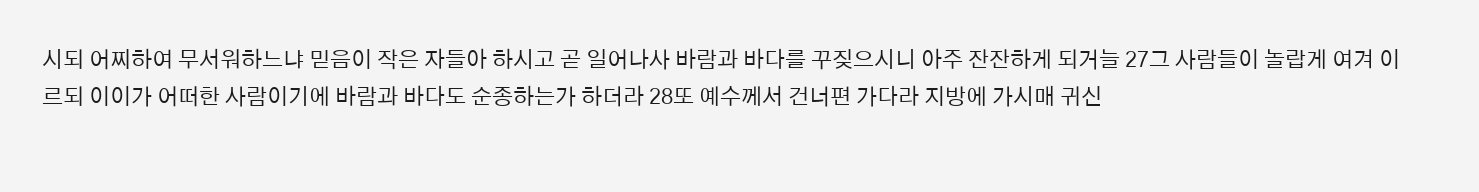시되 어찌하여 무서워하느냐 믿음이 작은 자들아 하시고 곧 일어나사 바람과 바다를 꾸짖으시니 아주 잔잔하게 되거늘 27그 사람들이 놀랍게 여겨 이르되 이이가 어떠한 사람이기에 바람과 바다도 순종하는가 하더라 28또 예수께서 건너편 가다라 지방에 가시매 귀신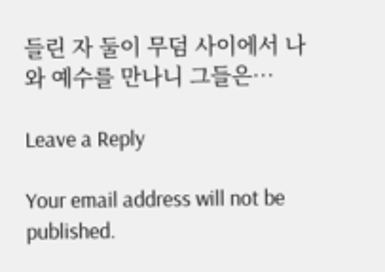들린 자 둘이 무덤 사이에서 나와 예수를 만나니 그들은…

Leave a Reply

Your email address will not be published.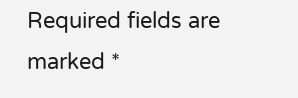Required fields are marked *